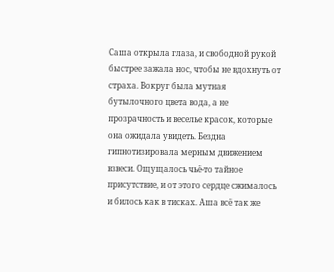Саша открыла глаза, и свободной рукой быстрее зажала нос, чтобы не вдохнуть от страха. Вокруг была мутная бутылочного цвета вода, а не прозрачность и веселье красок, которые она ожидала увидеть. Бездна гипнотизировала мерным движением взвеси. Ощущалось чьё-то тайное присутствие, и от этого сердце сжималось и билось как в тисках. Аша всё так же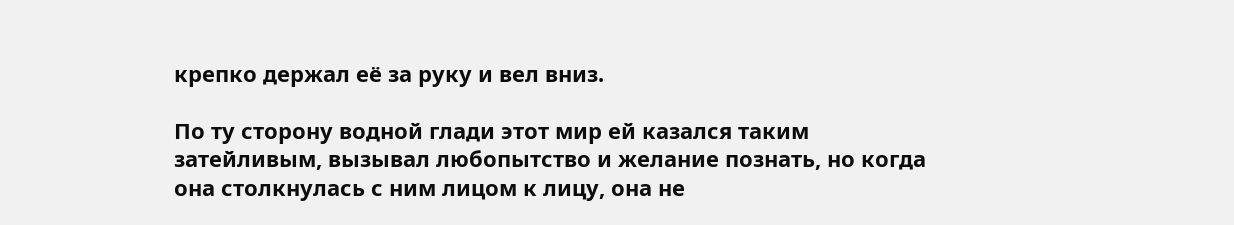крепко держал её за руку и вел вниз.

По ту сторону водной глади этот мир ей казался таким затейливым, вызывал любопытство и желание познать, но когда она столкнулась с ним лицом к лицу, она не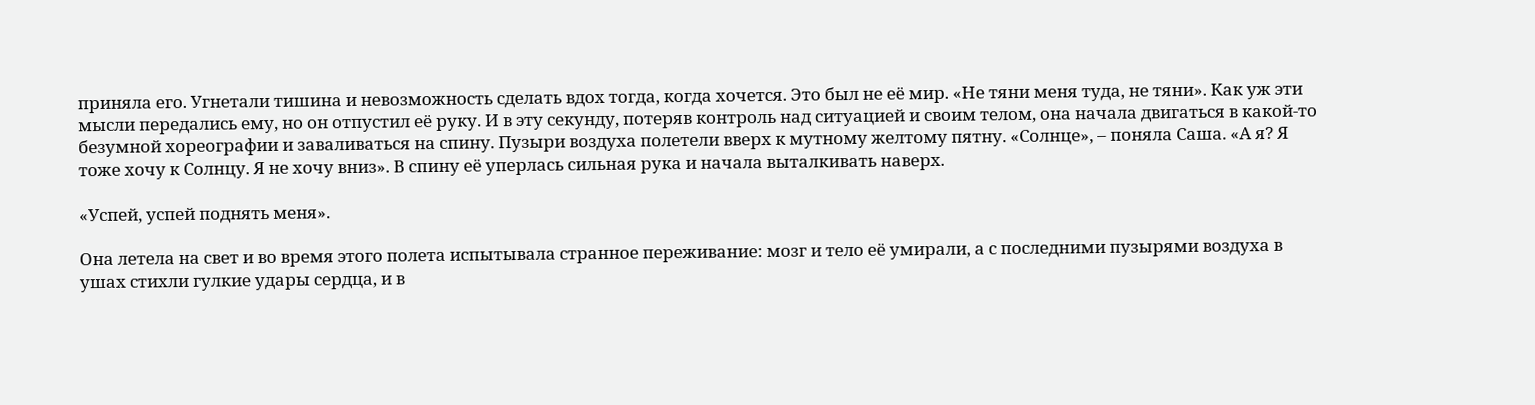приняла его. Угнетали тишина и невозможность сделать вдох тогда, когда хочется. Это был не её мир. «Не тяни меня туда, не тяни». Как уж эти мысли передались ему, но он отпустил её руку. И в эту секунду, потеряв контроль над ситуацией и своим телом, она начала двигаться в какой-то безумной хореографии и заваливаться на спину. Пузыри воздуха полетели вверх к мутному желтому пятну. «Солнце», – поняла Саша. «А я? Я тоже хочу к Солнцу. Я не хочу вниз». В спину её уперлась сильная рука и начала выталкивать наверх.

«Успей, успей поднять меня».

Она летела на свет и во время этого полета испытывала странное переживание: мозг и тело её умирали, а с последними пузырями воздуха в ушах стихли гулкие удары сердца, и в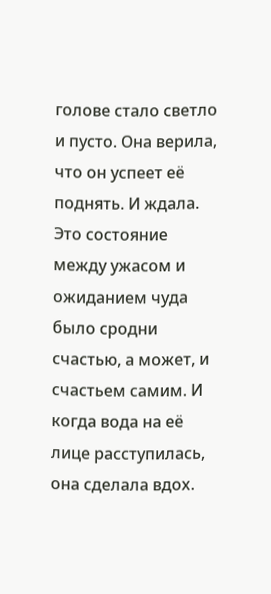голове стало светло и пусто. Она верила, что он успеет её поднять. И ждала. Это состояние между ужасом и ожиданием чуда было сродни счастью, а может, и счастьем самим. И когда вода на её лице расступилась, она сделала вдох.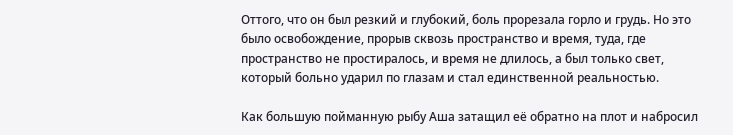Оттого, что он был резкий и глубокий, боль прорезала горло и грудь. Но это было освобождение, прорыв сквозь пространство и время, туда, где пространство не простиралось, и время не длилось, а был только свет, который больно ударил по глазам и стал единственной реальностью.

Как большую пойманную рыбу Аша затащил её обратно на плот и набросил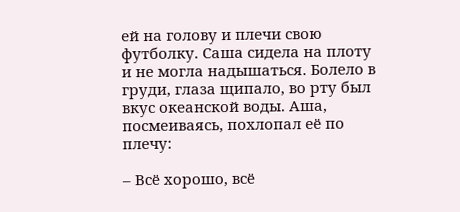ей на голову и плечи свою футболку. Саша сидела на плоту и не могла надышаться. Болело в груди, глаза щипало, во рту был вкус океанской воды. Аша, посмеиваясь, похлопал её по плечу:

– Всё хорошо, всё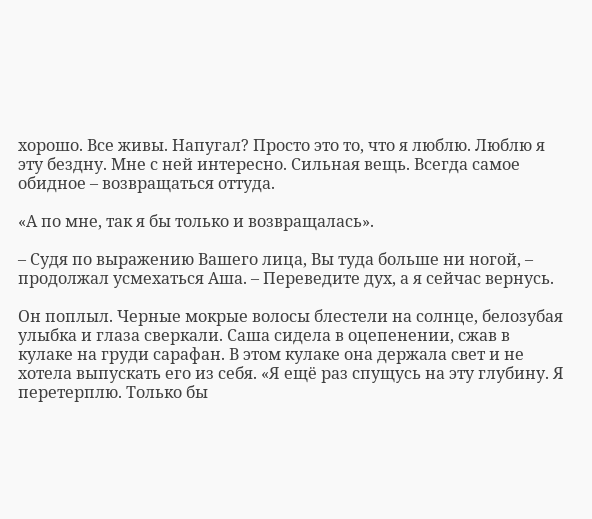хорошо. Все живы. Напугал? Просто это то, что я люблю. Люблю я эту бездну. Мне с ней интересно. Сильная вещь. Всегда самое обидное – возвращаться оттуда.

«А по мне, так я бы только и возвращалась».

– Судя по выражению Вашего лица, Вы туда больше ни ногой, – продолжал усмехаться Аша. – Переведите дух, а я сейчас вернусь.

Он поплыл. Черные мокрые волосы блестели на солнце, белозубая улыбка и глаза сверкали. Саша сидела в оцепенении, сжав в кулаке на груди сарафан. В этом кулаке она держала свет и не хотела выпускать его из себя. «Я ещё раз спущусь на эту глубину. Я перетерплю. Только бы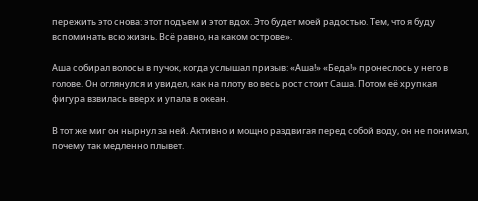пережить это снова: этот подъем и этот вдох. Это будет моей радостью. Тем, что я буду вспоминать всю жизнь. Всё равно, на каком острове».

Аша собирал волосы в пучок, когда услышал призыв: «Аша!» «Беда!» пронеслось у него в голове. Он оглянулся и увидел, как на плоту во весь рост стоит Саша. Потом её хрупкая фигура взвилась вверх и упала в океан.

В тот же миг он нырнул за ней. Активно и мощно раздвигая перед собой воду, он не понимал, почему так медленно плывет.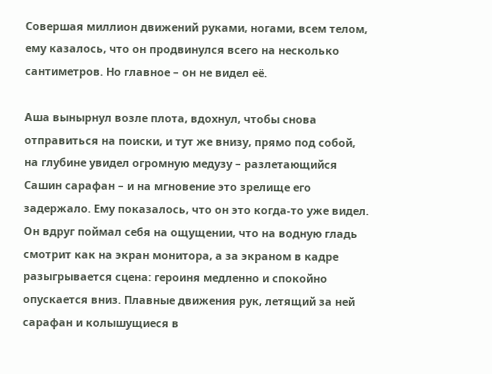Совершая миллион движений руками, ногами, всем телом, ему казалось, что он продвинулся всего на несколько сантиметров. Но главное – он не видел её.

Аша вынырнул возле плота, вдохнул, чтобы снова отправиться на поиски, и тут же внизу, прямо под собой, на глубине увидел огромную медузу – разлетающийся Сашин сарафан – и на мгновение это зрелище его задержало. Ему показалось, что он это когда-то уже видел. Он вдруг поймал себя на ощущении, что на водную гладь смотрит как на экран монитора, а за экраном в кадре разыгрывается сцена: героиня медленно и спокойно опускается вниз. Плавные движения рук, летящий за ней сарафан и колышущиеся в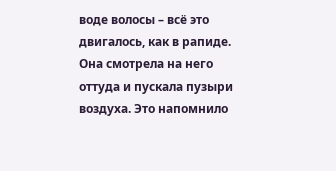воде волосы – всё это двигалось, как в рапиде. Она смотрела на него оттуда и пускала пузыри воздуха. Это напомнило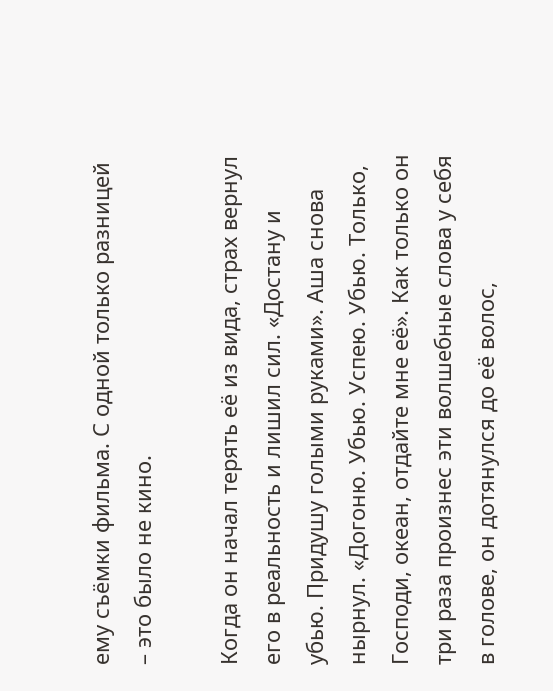ему съёмки фильма. С одной только разницей – это было не кино.

Когда он начал терять её из вида, страх вернул его в реальность и лишил сил. «Достану и убью. Придушу голыми руками». Аша снова нырнул. «Догоню. Убью. Успею. Убью. Только, Господи, океан, отдайте мне её». Как только он три раза произнес эти волшебные слова у себя в голове, он дотянулся до её волос,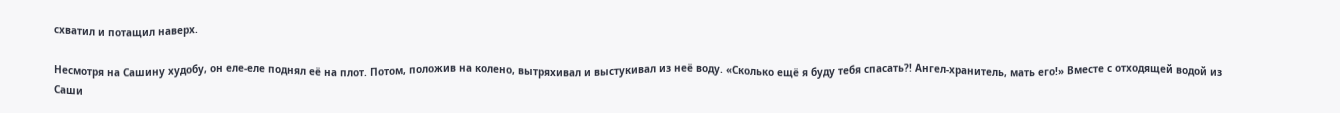схватил и потащил наверх.

Несмотря на Сашину худобу, он еле-еле поднял её на плот. Потом, положив на колено, вытряхивал и выстукивал из неё воду. «Сколько ещё я буду тебя спасать?! Ангел-хранитель, мать его!» Вместе с отходящей водой из Саши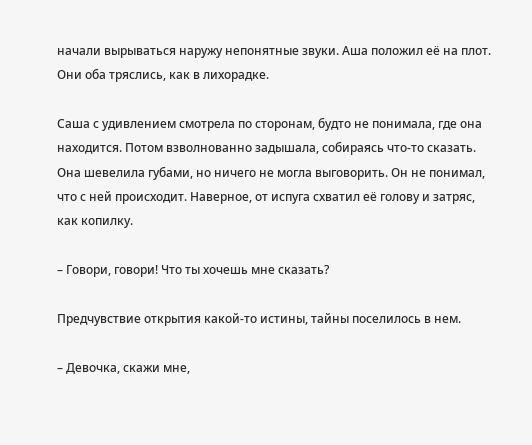начали вырываться наружу непонятные звуки. Аша положил её на плот. Они оба тряслись, как в лихорадке.

Саша с удивлением смотрела по сторонам, будто не понимала, где она находится. Потом взволнованно задышала, собираясь что-то сказать. Она шевелила губами, но ничего не могла выговорить. Он не понимал, что с ней происходит. Наверное, от испуга схватил её голову и затряс, как копилку.

– Говори, говори! Что ты хочешь мне сказать?

Предчувствие открытия какой-то истины, тайны поселилось в нем.

– Девочка, скажи мне,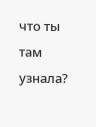что ты там узнала?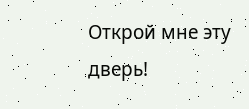Открой мне эту дверь!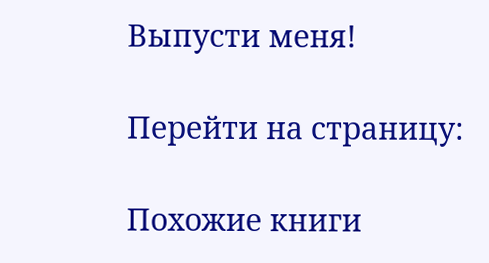Выпусти меня!

Перейти на страницу:

Похожие книги